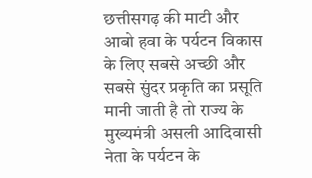छत्तीसगढ़ की माटी और आबो हवा के पर्यटन विकास के लिए सबसे अच्छी और सबसे सुंदर प्रकृति का प्रसूति मानी जाती है तो राज्य के मुख्यमंत्री असली आदिवासी नेता के पर्यटन के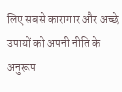लिए सबसे कारागार और अच्छे उपायों को अपनी नीति के अनुरूप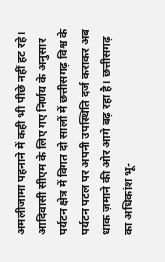अमलीजामा पहनाने में कही भी पीछे नहीं हट रहे।
आदिवासी सीएम के लिए गए निर्णय के अनुसार पर्यटन क्षेत्र में विगत दो सालों में छत्तीसगढ़ विश्व के पर्यटन पटल पर अपनी उपस्थिति दर्ज कराकर अब धाक ज़माने की ओर आगे बढ़ रहा है। छत्तीसगढ़ का अधिकांश भू-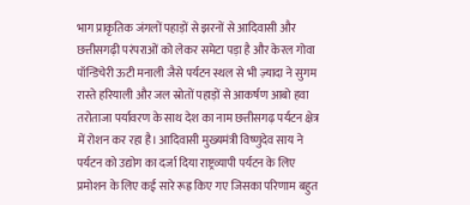भाग प्राकृतिक जंगलों पहाड़ों से झरनों से आदिवासी और छत्तीसगढ़ी परंपराओं को लेकर समेटा पड़ा है और केरल गोवा पॉन्डिचेरी ऊटी मनाली जैसे पर्यटन स्थल से भी ज़्यादा ने सुगम रास्ते हरियाली और जल स्रोतों पहाड़ों से आकर्षण आबो हवा तरोताजा पर्यावरण के साथ देश का नाम छत्तीसगढ़ पर्यटन क्षेत्र में रोशन कर रहा है। आदिवासी मुख्यमंत्री विष्णुदेव साय ने पर्यटन को उद्योग का दर्जा दिया राष्ट्रव्यापी पर्यटन के लिए प्रमोशन के लिए कई सारे रूह्र किए गए जिसका परिणाम बहुत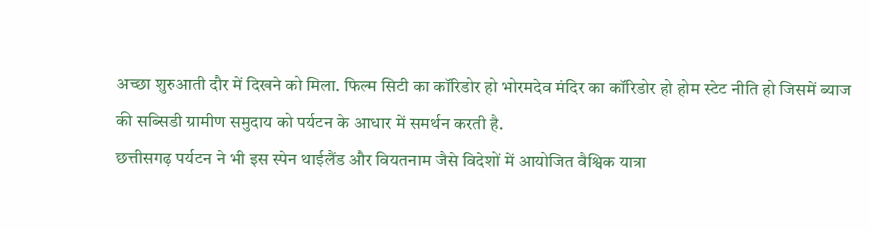अच्छा शुरुआती दौर में दिखने को मिला. फिल्म सिटी का कॉरिडोर हो भोरमदेव मंदिर का कॉरिडोर हो होम स्टेट नीति हो जिसमें ब्याज की सब्सिडी ग्रामीण समुदाय को पर्यटन के आधार में समर्थन करती है.
छत्तीसगढ़ पर्यटन ने भी इस स्पेन थाईलैंड और वियतनाम जैसे विदेशों में आयोजित वैश्विक यात्रा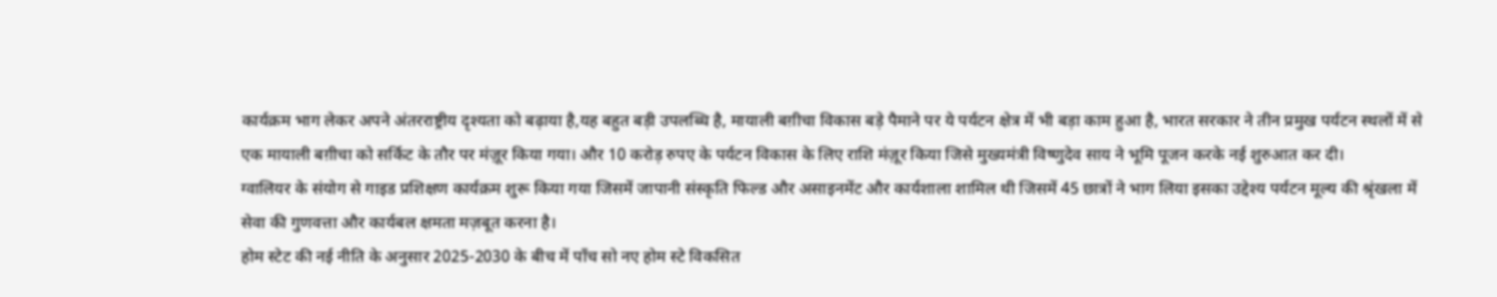कार्यक्रम भाग लेकर अपने अंतरराष्ट्रीय दृश्यता को बढ़ाया है,यह बहुत बड़ी उपलब्धि है, मायाली बग़ीचा विकास बड़े पैमाने पर ये पर्यटन क्षेत्र में भी बड़ा काम हुआ है, भारत सरकार ने तीन प्रमुख पर्यटन स्थलों में से एक मायाली बग़ीचा को सर्किट के तौर पर मंज़ूर किया गया। और 10 करोड़ रुपए के पर्यटन विकास के लिए राशि मंज़ूर किया जिसे मुख्यमंत्री विष्णुदेव साय ने भूमि पूजन करके नई शुरुआत कर दी।
ग्वालियर के संयोग से गाइड प्रशिक्षण कार्यक्रम शुरू किया गया जिसमें जापानी संस्कृति फिल्ड और असाइनमेंट और कार्यशाला शामिल थी जिसमें 45 छात्रों ने भाग लिया इसका उद्देश्य पर्यटन मूल्य की श्रृंखला में सेवा की गुणवत्ता और कार्यबल क्षमता मज़बूत करना है।
होम स्टेट की नई नीति के अनुसार 2025-2030 के बीच में पाँच सो नए होम स्टे विकसित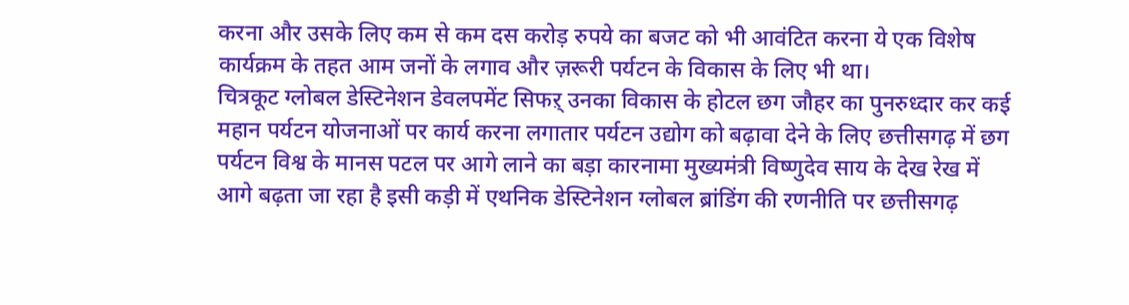करना और उसके लिए कम से कम दस करोड़ रुपये का बजट को भी आवंटित करना ये एक विशेष कार्यक्रम के तहत आम जनों के लगाव और ज़रूरी पर्यटन के विकास के लिए भी था।
चित्रकूट ग्लोबल डेस्टिनेशन डेवलपमेंट सिफऱ् उनका विकास के होटल छग जौहर का पुनरुध्दार कर कई महान पर्यटन योजनाओं पर कार्य करना लगातार पर्यटन उद्योग को बढ़ावा देने के लिए छत्तीसगढ़ में छग पर्यटन विश्व के मानस पटल पर आगे लाने का बड़ा कारनामा मुख्यमंत्री विष्णुदेव साय के देख रेख में आगे बढ़ता जा रहा है इसी कड़ी में एथनिक डेस्टिनेशन ग्लोबल ब्रांडिंग की रणनीति पर छत्तीसगढ़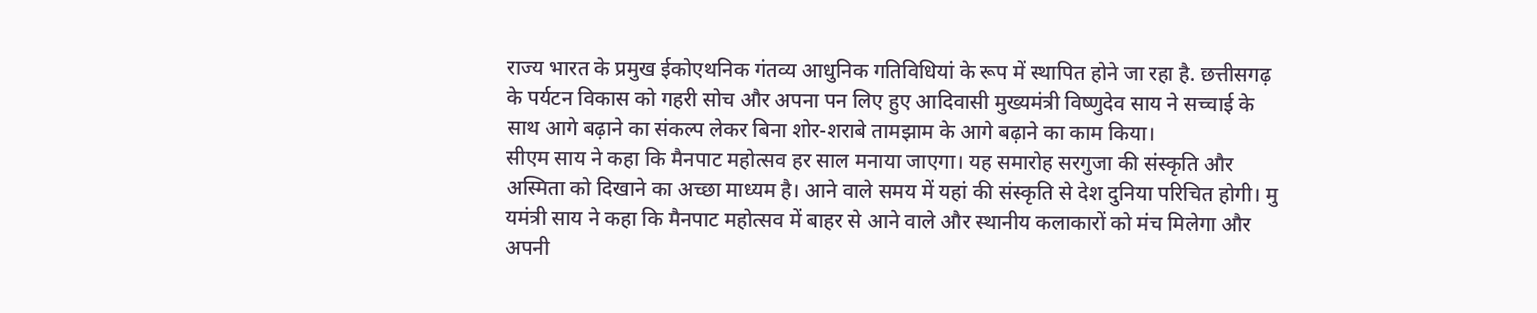राज्य भारत के प्रमुख ईकोएथनिक गंतव्य आधुनिक गतिविधियां के रूप में स्थापित होने जा रहा है. छत्तीसगढ़ के पर्यटन विकास को गहरी सोच और अपना पन लिए हुए आदिवासी मुख्यमंत्री विष्णुदेव साय ने सच्चाई के साथ आगे बढ़ाने का संकल्प लेकर बिना शोर-शराबे तामझाम के आगे बढ़ाने का काम किया।
सीएम साय ने कहा कि मैनपाट महोत्सव हर साल मनाया जाएगा। यह समारोह सरगुजा की संस्कृति और अस्मिता को दिखाने का अच्छा माध्यम है। आने वाले समय में यहां की संस्कृति से देश दुनिया परिचित होगी। मु यमंत्री साय ने कहा कि मैनपाट महोत्सव में बाहर से आने वाले और स्थानीय कलाकारों को मंच मिलेगा और अपनी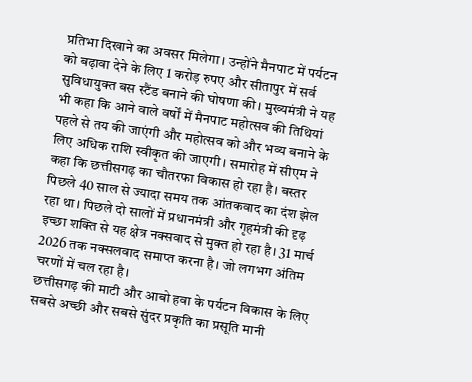प्रतिभा दिखाने का अवसर मिलेगा। उन्होंने मैनपाट में पर्यटन को बढ़ावा देने के लिए 1 करोड़ रुपए और सीतापुर में सर्व सुविधायुक्त बस स्टैंड बनाने की घोषणा की। मुख्यमंत्री ने यह भी कहा कि आने वाले वर्षों में मैनपाट महोत्सव की तिथियां पहले से तय की जाएंगी और महोत्सव को और भव्य बनाने के लिए अधिक राशि स्वीकृत की जाएगी। समारोह में सीएम ने कहा कि छत्तीसगढ़ का चौतरफा विकास हो रहा है। बस्तर पिछले 40 साल से ज्यादा समय तक आंतकवाद का दंश झेल रहा था। पिछले दो सालों में प्रधानमंत्री और गृहमंत्री की दृढ़ इच्छा शक्ति से यह क्षेत्र नक्सवाद से मुक्त हो रहा है। 31 मार्च 2026 तक नक्सलवाद समाप्त करना है। जो लगभग अंतिम चरणों में चल रहा है।
छत्तीसगढ़ की माटी और आबो हवा के पर्यटन विकास के लिए सबसे अच्छी और सबसे सुंदर प्रकृति का प्रसूति मानी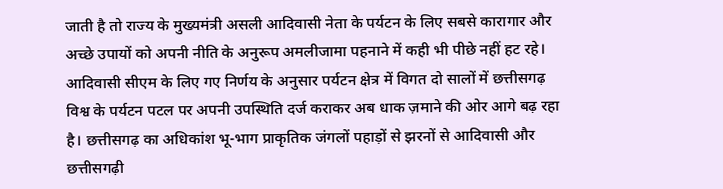जाती है तो राज्य के मुख्यमंत्री असली आदिवासी नेता के पर्यटन के लिए सबसे कारागार और अच्छे उपायों को अपनी नीति के अनुरूप अमलीजामा पहनाने में कही भी पीछे नहीं हट रहे।
आदिवासी सीएम के लिए गए निर्णय के अनुसार पर्यटन क्षेत्र में विगत दो सालों में छत्तीसगढ़ विश्व के पर्यटन पटल पर अपनी उपस्थिति दर्ज कराकर अब धाक ज़माने की ओर आगे बढ़ रहा है। छत्तीसगढ़ का अधिकांश भू-भाग प्राकृतिक जंगलों पहाड़ों से झरनों से आदिवासी और छत्तीसगढ़ी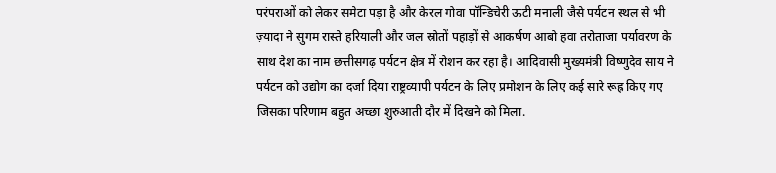परंपराओं को लेकर समेटा पड़ा है और केरल गोवा पॉन्डिचेरी ऊटी मनाली जैसे पर्यटन स्थल से भी ज़्यादा ने सुगम रास्ते हरियाली और जल स्रोतों पहाड़ों से आकर्षण आबो हवा तरोताजा पर्यावरण के साथ देश का नाम छत्तीसगढ़ पर्यटन क्षेत्र में रोशन कर रहा है। आदिवासी मुख्यमंत्री विष्णुदेव साय ने पर्यटन को उद्योग का दर्जा दिया राष्ट्रव्यापी पर्यटन के लिए प्रमोशन के लिए कई सारे रूह्र किए गए जिसका परिणाम बहुत अच्छा शुरुआती दौर में दिखने को मिला.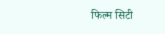फिल्म सिटी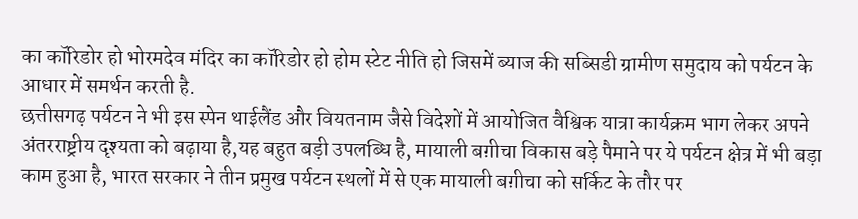का कॉरिडोर हो भोरमदेव मंदिर का कॉरिडोर हो होम स्टेट नीति हो जिसमें ब्याज की सब्सिडी ग्रामीण समुदाय को पर्यटन के आधार में समर्थन करती है.
छत्तीसगढ़ पर्यटन ने भी इस स्पेन थाईलैंड और वियतनाम जैसे विदेशों में आयोजित वैश्विक यात्रा कार्यक्रम भाग लेकर अपने अंतरराष्ट्रीय दृश्यता को बढ़ाया है,यह बहुत बड़ी उपलब्धि है, मायाली बग़ीचा विकास बड़े पैमाने पर ये पर्यटन क्षेत्र में भी बड़ा काम हुआ है, भारत सरकार ने तीन प्रमुख पर्यटन स्थलों में से एक मायाली बग़ीचा को सर्किट के तौर पर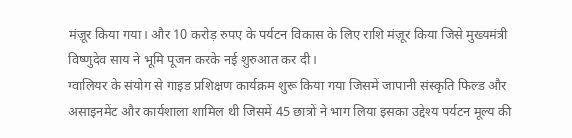मंज़ूर किया गया। और 10 करोड़ रुपए के पर्यटन विकास के लिए राशि मंज़ूर किया जिसे मुख्यमंत्री विष्णुदेव साय ने भूमि पूजन करके नई शुरुआत कर दी।
ग्वालियर के संयोग से गाइड प्रशिक्षण कार्यक्रम शुरू किया गया जिसमें जापानी संस्कृति फिल्ड और असाइनमेंट और कार्यशाला शामिल थी जिसमें 45 छात्रों ने भाग लिया इसका उद्देश्य पर्यटन मूल्य की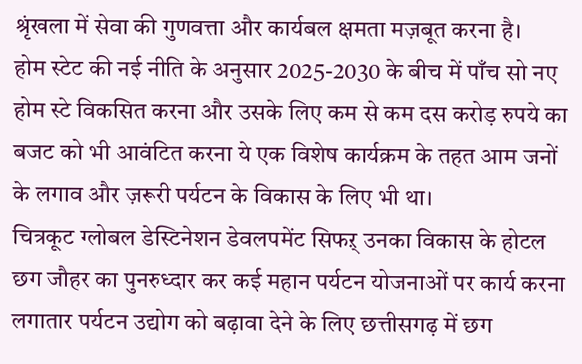श्रृंखला में सेवा की गुणवत्ता और कार्यबल क्षमता मज़बूत करना है।
होम स्टेट की नई नीति के अनुसार 2025-2030 के बीच में पाँच सो नए होम स्टे विकसित करना और उसके लिए कम से कम दस करोड़ रुपये का बजट को भी आवंटित करना ये एक विशेष कार्यक्रम के तहत आम जनों के लगाव और ज़रूरी पर्यटन के विकास के लिए भी था।
चित्रकूट ग्लोबल डेस्टिनेशन डेवलपमेंट सिफऱ् उनका विकास के होटल छग जौहर का पुनरुध्दार कर कई महान पर्यटन योजनाओं पर कार्य करना लगातार पर्यटन उद्योग को बढ़ावा देने के लिए छत्तीसगढ़ में छग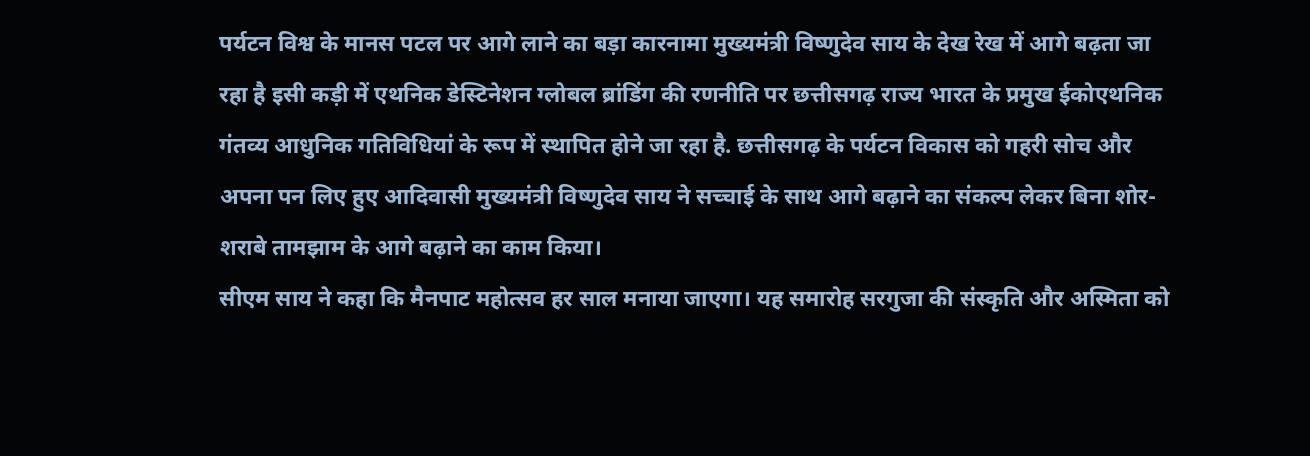पर्यटन विश्व के मानस पटल पर आगे लाने का बड़ा कारनामा मुख्यमंत्री विष्णुदेव साय के देख रेख में आगे बढ़ता जा रहा है इसी कड़ी में एथनिक डेस्टिनेशन ग्लोबल ब्रांडिंग की रणनीति पर छत्तीसगढ़ राज्य भारत के प्रमुख ईकोएथनिक गंतव्य आधुनिक गतिविधियां के रूप में स्थापित होने जा रहा है. छत्तीसगढ़ के पर्यटन विकास को गहरी सोच और अपना पन लिए हुए आदिवासी मुख्यमंत्री विष्णुदेव साय ने सच्चाई के साथ आगे बढ़ाने का संकल्प लेकर बिना शोर-शराबे तामझाम के आगे बढ़ाने का काम किया।
सीएम साय ने कहा कि मैनपाट महोत्सव हर साल मनाया जाएगा। यह समारोह सरगुजा की संस्कृति और अस्मिता को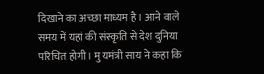दिखाने का अच्छा माध्यम है। आने वाले समय में यहां की संस्कृति से देश दुनिया परिचित होगी। मु यमंत्री साय ने कहा कि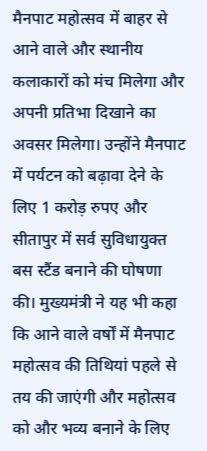मैनपाट महोत्सव में बाहर से आने वाले और स्थानीय कलाकारों को मंच मिलेगा और अपनी प्रतिभा दिखाने का अवसर मिलेगा। उन्होंने मैनपाट में पर्यटन को बढ़ावा देने के लिए 1 करोड़ रुपए और सीतापुर में सर्व सुविधायुक्त बस स्टैंड बनाने की घोषणा की। मुख्यमंत्री ने यह भी कहा कि आने वाले वर्षों में मैनपाट महोत्सव की तिथियां पहले से तय की जाएंगी और महोत्सव को और भव्य बनाने के लिए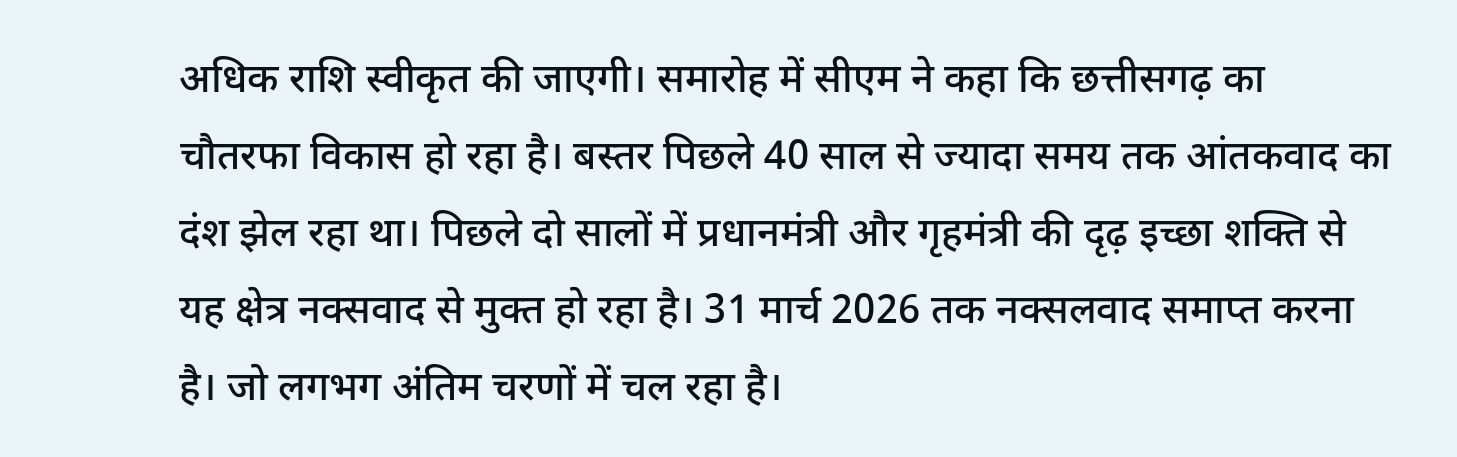अधिक राशि स्वीकृत की जाएगी। समारोह में सीएम ने कहा कि छत्तीसगढ़ का चौतरफा विकास हो रहा है। बस्तर पिछले 40 साल से ज्यादा समय तक आंतकवाद का दंश झेल रहा था। पिछले दो सालों में प्रधानमंत्री और गृहमंत्री की दृढ़ इच्छा शक्ति से यह क्षेत्र नक्सवाद से मुक्त हो रहा है। 31 मार्च 2026 तक नक्सलवाद समाप्त करना है। जो लगभग अंतिम चरणों में चल रहा है।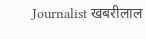Journalist खबरीलाल